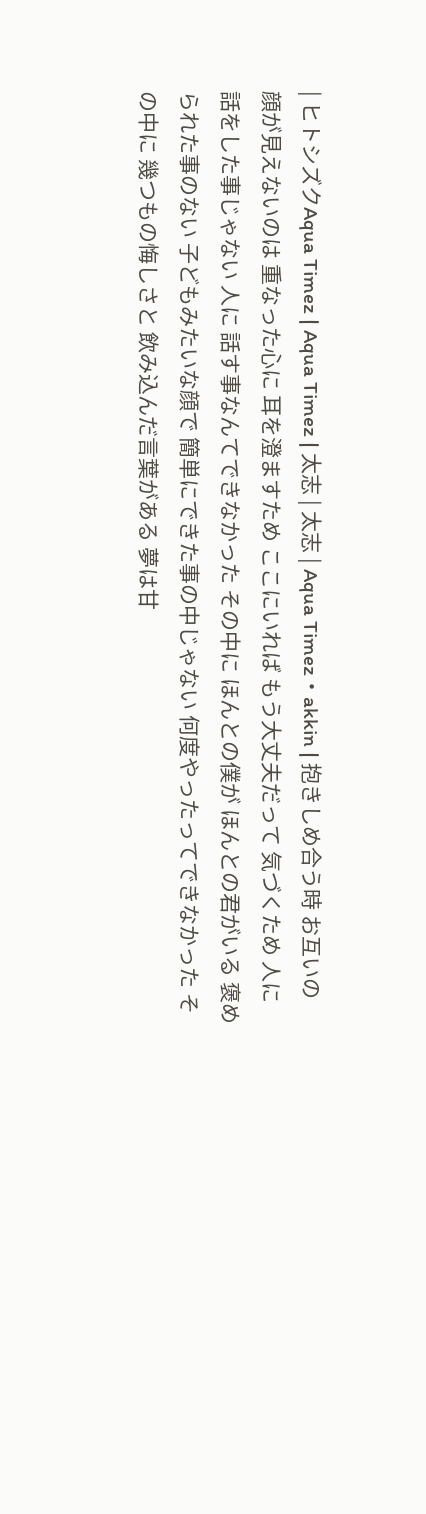| ヒトシズクAqua Timez | Aqua Timez | 太志 | 太志 | Aqua Timez・akkin | 抱きしめ合う時 お互いの 顔が見えないのは 重なった心に 耳を澄ますため ここにいれば もう大丈夫だって 気づくため 人に 話をした事じゃない 人に 話す事なんてできなかった その中に ほんとの僕が ほんとの君がいる 褒められた事のない 子どもみたいな顔で 簡単にできた事の中じゃない 何度やったってできなかった その中に 幾つもの悔しさと 飲み込んだ言葉がある 夢は甘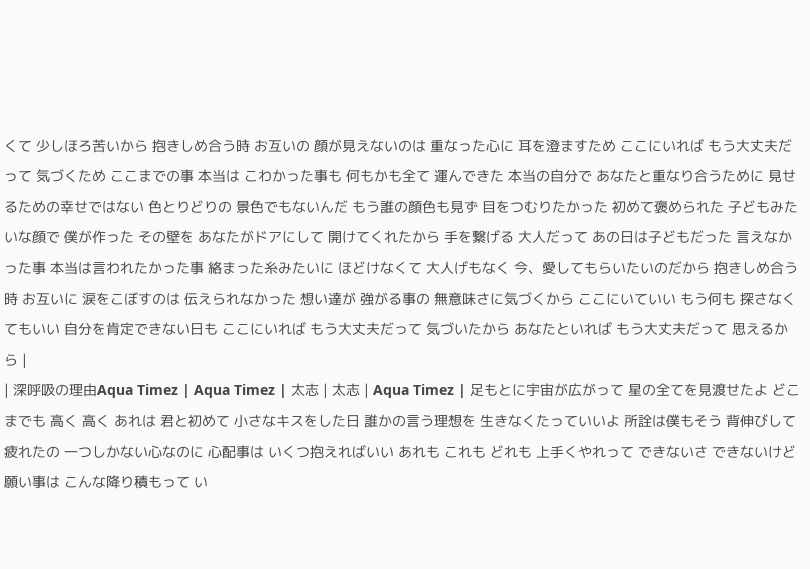くて 少しほろ苦いから 抱きしめ合う時 お互いの 顔が見えないのは 重なった心に 耳を澄ますため ここにいれば もう大丈夫だって 気づくため ここまでの事 本当は こわかった事も 何もかも全て 運んできた 本当の自分で あなたと重なり合うために 見せるための幸せではない 色とりどりの 景色でもないんだ もう誰の顔色も見ず 目をつむりたかった 初めて褒められた 子どもみたいな顔で 僕が作った その壁を あなたがドアにして 開けてくれたから 手を繋げる 大人だって あの日は子どもだった 言えなかった事 本当は言われたかった事 絡まった糸みたいに ほどけなくて 大人げもなく 今、愛してもらいたいのだから 抱きしめ合う時 お互いに 涙をこぼすのは 伝えられなかった 想い達が 強がる事の 無意味さに気づくから ここにいていい もう何も 探さなくてもいい 自分を肯定できない日も ここにいれば もう大丈夫だって 気づいたから あなたといれば もう大丈夫だって 思えるから |
| 深呼吸の理由Aqua Timez | Aqua Timez | 太志 | 太志 | Aqua Timez | 足もとに宇宙が広がって 星の全てを見渡せたよ どこまでも 高く 高く あれは 君と初めて 小さなキスをした日 誰かの言う理想を 生きなくたっていいよ 所詮は僕もそう 背伸びして 疲れたの 一つしかない心なのに 心配事は いくつ抱えればいい あれも これも どれも 上手くやれって できないさ できないけど 願い事は こんな降り積もって い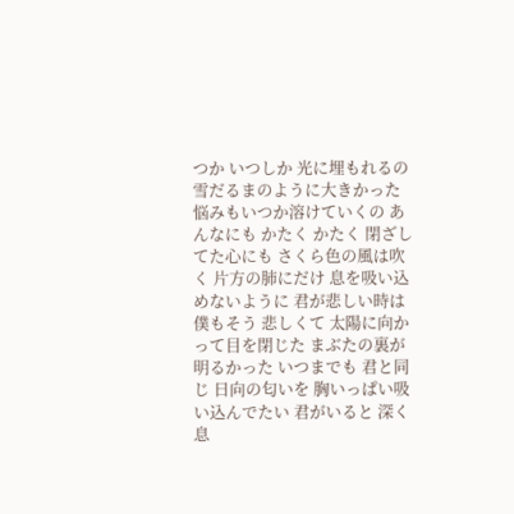つか いつしか 光に埋もれるの 雪だるまのように大きかった 悩みもいつか溶けていくの あんなにも かたく かたく 閉ざしてた心にも さくら色の風は吹く 片方の肺にだけ 息を吸い込めないように 君が悲しい時は 僕もそう 悲しくて 太陽に向かって目を閉じた まぶたの裏が 明るかった いつまでも 君と同じ 日向の匂いを 胸いっぱい吸い込んでたい 君がいると 深く息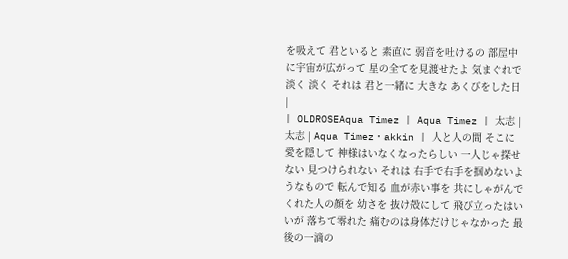を吸えて 君といると 素直に 弱音を吐けるの 部屋中に宇宙が広がって 星の全てを見渡せたよ 気まぐれで 淡く 淡く それは 君と一緒に 大きな あくびをした日 |
| OLDROSEAqua Timez | Aqua Timez | 太志 | 太志 | Aqua Timez・akkin | 人と人の間 そこに愛を隠して 神様はいなくなったらしい 一人じゃ探せない 見つけられない それは 右手で右手を掴めないようなもので 転んで知る 血が赤い事を 共にしゃがんでくれた人の顔を 幼さを 抜け殻にして 飛び立ったはいいが 落ちて零れた 痛むのは身体だけじゃなかった 最後の一滴の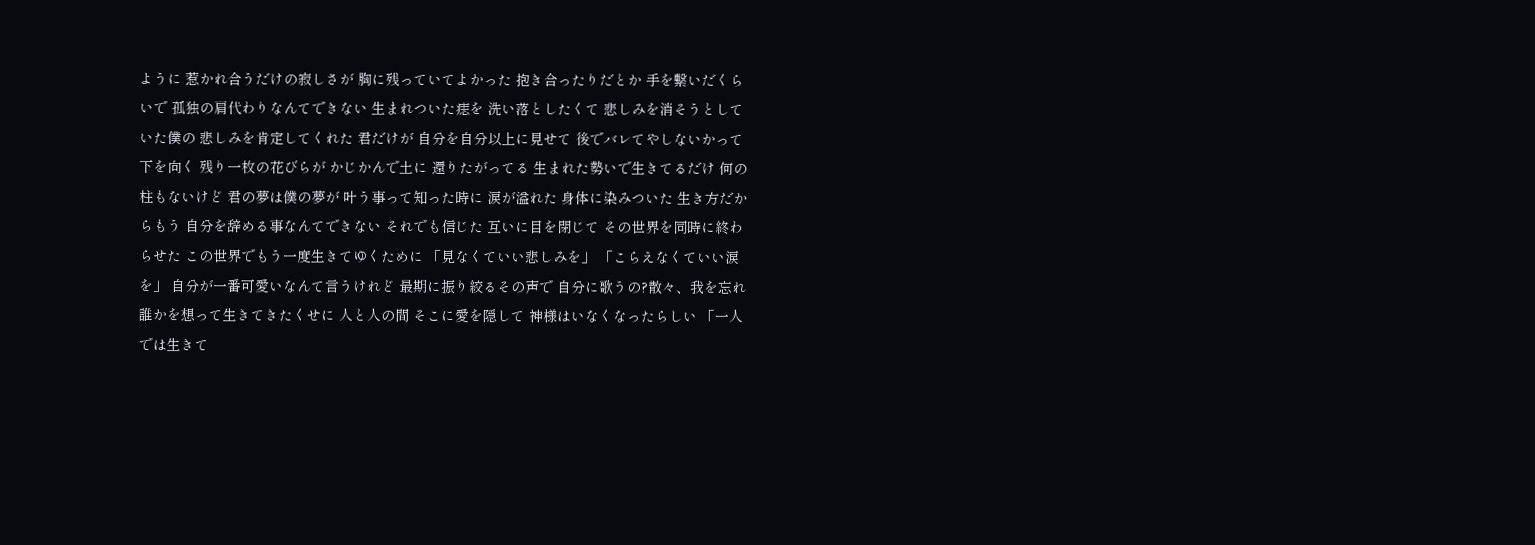ように 惹かれ合うだけの寂しさが 胸に残っていてよかった 抱き合ったりだとか 手を繋いだくらいで 孤独の肩代わりなんてできない 生まれついた痣を 洗い落としたくて 悲しみを消そうとしていた僕の 悲しみを肯定してくれた 君だけが 自分を自分以上に見せて 後でバレてやしないかって下を向く 残り一枚の花びらが かじかんで土に 還りたがってる 生まれた勢いで生きてるだけ 何の柱もないけど 君の夢は僕の夢が 叶う事って知った時に 涙が溢れた 身体に染みついた 生き方だからもう 自分を辞める事なんてできない それでも信じた 互いに目を閉じて その世界を同時に終わらせた この世界でもう一度生きてゆくために 「見なくていい悲しみを」 「こらえなくていい涙を」 自分が一番可愛いなんて言うけれど 最期に振り絞るその声で 自分に歌うの?散々、我を忘れ 誰かを想って生きてきたくせに 人と人の間 そこに愛を隠して 神様はいなくなったらしい 「一人では生きて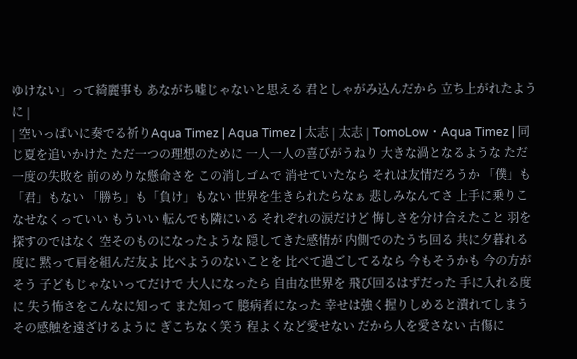ゆけない」って綺麗事も あながち嘘じゃないと思える 君としゃがみ込んだから 立ち上がれたように |
| 空いっぱいに奏でる祈りAqua Timez | Aqua Timez | 太志 | 太志 | TomoLow・Aqua Timez | 同じ夏を追いかけた ただ一つの理想のために 一人一人の喜びがうねり 大きな渦となるような ただ一度の失敗を 前のめりな懸命さを この消しゴムで 消せていたなら それは友情だろうか 「僕」も「君」もない 「勝ち」も「負け」もない 世界を生きられたらなぁ 悲しみなんてさ 上手に乗りこなせなくっていい もういい 転んでも隣にいる それぞれの涙だけど 悔しさを分け合えたこと 羽を探すのではなく 空そのものになったような 隠してきた感情が 内側でのたうち回る 共に夕暮れる度に 黙って肩を組んだ友よ 比べようのないことを 比べて過ごしてるなら 今もそうかも 今の方がそう 子どもじゃないってだけで 大人になったら 自由な世界を 飛び回るはずだった 手に入れる度に 失う怖さをこんなに知って また知って 臆病者になった 幸せは強く握りしめると潰れてしまう その感触を遠ざけるように ぎこちなく笑う 程よくなど愛せない だから人を愛さない 古傷に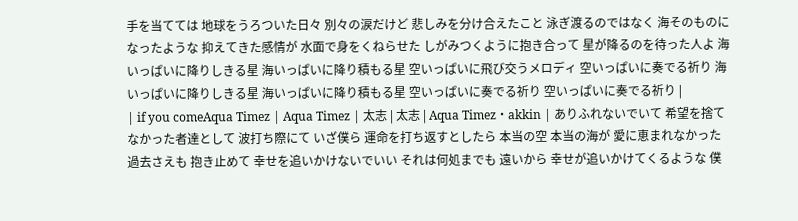手を当てては 地球をうろついた日々 別々の涙だけど 悲しみを分け合えたこと 泳ぎ渡るのではなく 海そのものになったような 抑えてきた感情が 水面で身をくねらせた しがみつくように抱き合って 星が降るのを待った人よ 海いっぱいに降りしきる星 海いっぱいに降り積もる星 空いっぱいに飛び交うメロディ 空いっぱいに奏でる祈り 海いっぱいに降りしきる星 海いっぱいに降り積もる星 空いっぱいに奏でる祈り 空いっぱいに奏でる祈り |
| if you comeAqua Timez | Aqua Timez | 太志 | 太志 | Aqua Timez・akkin | ありふれないでいて 希望を捨てなかった者達として 波打ち際にて いざ僕ら 運命を打ち返すとしたら 本当の空 本当の海が 愛に恵まれなかった過去さえも 抱き止めて 幸せを追いかけないでいい それは何処までも 遠いから 幸せが追いかけてくるような 僕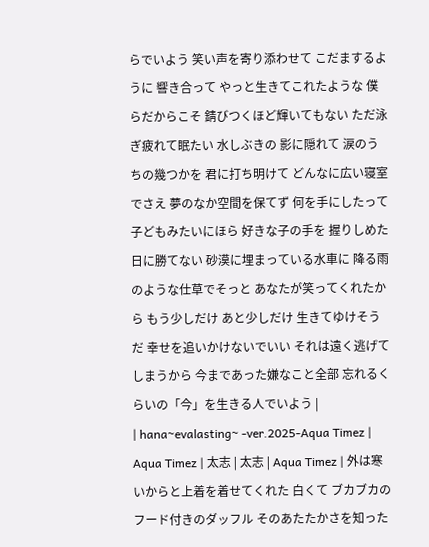らでいよう 笑い声を寄り添わせて こだまするように 響き合って やっと生きてこれたような 僕らだからこそ 錆びつくほど輝いてもない ただ泳ぎ疲れて眠たい 水しぶきの 影に隠れて 涙のうちの幾つかを 君に打ち明けて どんなに広い寝室でさえ 夢のなか空間を保てず 何を手にしたって 子どもみたいにほら 好きな子の手を 握りしめた日に勝てない 砂漠に埋まっている水車に 降る雨のような仕草でそっと あなたが笑ってくれたから もう少しだけ あと少しだけ 生きてゆけそうだ 幸せを追いかけないでいい それは遠く逃げてしまうから 今まであった嫌なこと全部 忘れるくらいの「今」を生きる人でいよう |
| hana~evalasting~ -ver.2025-Aqua Timez | Aqua Timez | 太志 | 太志 | Aqua Timez | 外は寒いからと上着を着せてくれた 白くて ブカブカの フード付きのダッフル そのあたたかさを知った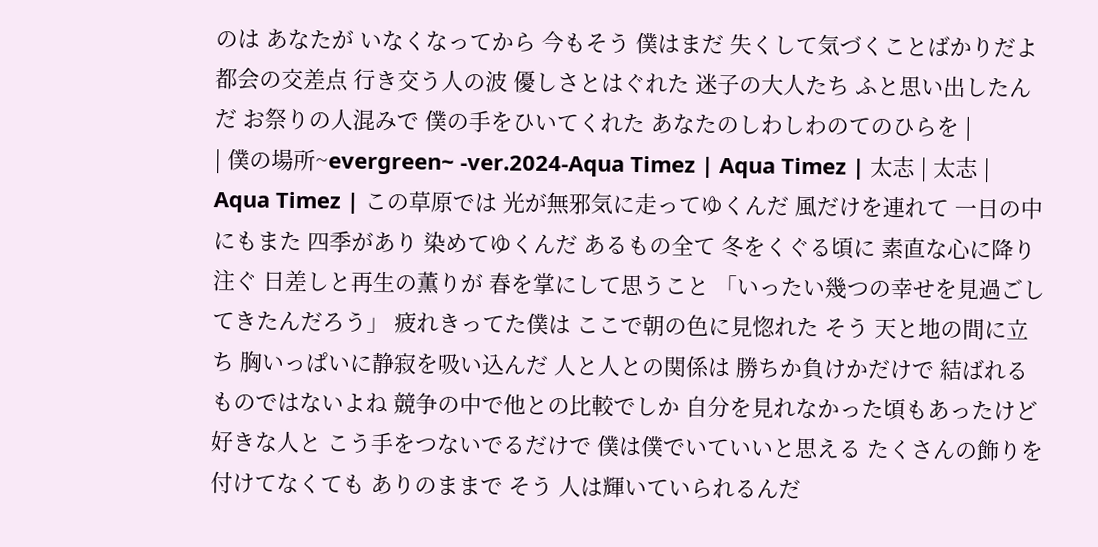のは あなたが いなくなってから 今もそう 僕はまだ 失くして気づくことばかりだよ 都会の交差点 行き交う人の波 優しさとはぐれた 迷子の大人たち ふと思い出したんだ お祭りの人混みで 僕の手をひいてくれた あなたのしわしわのてのひらを |
| 僕の場所~evergreen~ -ver.2024-Aqua Timez | Aqua Timez | 太志 | 太志 | Aqua Timez | この草原では 光が無邪気に走ってゆくんだ 風だけを連れて 一日の中にもまた 四季があり 染めてゆくんだ あるもの全て 冬をくぐる頃に 素直な心に降り注ぐ 日差しと再生の薫りが 春を掌にして思うこと 「いったい幾つの幸せを見過ごしてきたんだろう」 疲れきってた僕は ここで朝の色に見惚れた そう 天と地の間に立ち 胸いっぱいに静寂を吸い込んだ 人と人との関係は 勝ちか負けかだけで 結ばれるものではないよね 競争の中で他との比較でしか 自分を見れなかった頃もあったけど 好きな人と こう手をつないでるだけで 僕は僕でいていいと思える たくさんの飾りを付けてなくても ありのままで そう 人は輝いていられるんだ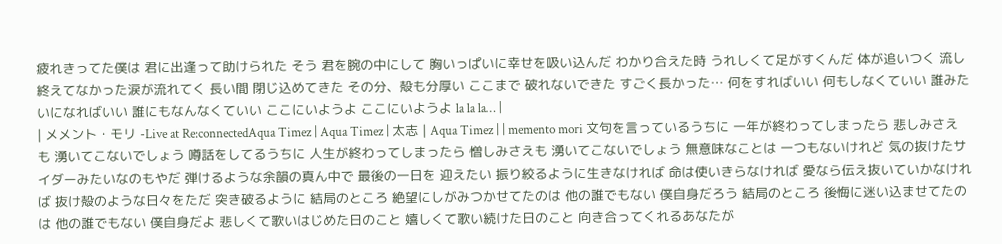疲れきってた僕は 君に出逢って助けられた そう 君を腕の中にして 胸いっぱいに幸せを吸い込んだ わかり合えた時 うれしくて足がすくんだ 体が追いつく 流し終えてなかった涙が流れてく 長い間 閉じ込めてきた その分、殻も分厚い ここまで 破れないできた すごく長かった… 何をすればいい 何もしなくていい 誰みたいになればいい 誰にもなんなくていい ここにいようよ ここにいようよ la la la… |
| メメント・モリ -Live at Re:connectedAqua Timez | Aqua Timez | 太志 | Aqua Timez | | memento mori 文句を言っているうちに 一年が終わってしまったら 悲しみさえも 湧いてこないでしょう 噂話をしてるうちに 人生が終わってしまったら 憎しみさえも 湧いてこないでしょう 無意味なことは 一つもないけれど 気の抜けたサイダーみたいなのもやだ 弾けるような余韻の真ん中で 最後の一日を 迎えたい 振り絞るように生きなければ 命は使いきらなければ 愛なら伝え抜いていかなければ 抜け殻のような日々をただ 突き破るように 結局のところ 絶望にしがみつかせてたのは 他の誰でもない 僕自身だろう 結局のところ 後悔に迷い込ませてたのは 他の誰でもない 僕自身だよ 悲しくて歌いはじめた日のこと 嬉しくて歌い続けた日のこと 向き合ってくれるあなたが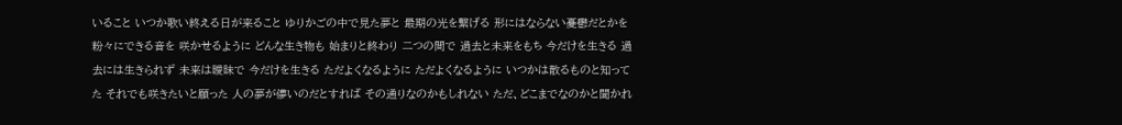いること いつか歌い終える日が来ること ゆりかごの中で見た夢と 最期の光を繋げる 形にはならない憂鬱だとかを 粉々にできる音を 咲かせるように どんな生き物も 始まりと終わり 二つの間で 過去と未来をもち 今だけを生きる 過去には生きられず 未来は曖昧で 今だけを生きる ただよくなるように ただよくなるように いつかは散るものと知ってた それでも咲きたいと願った 人の夢が儚いのだとすれば その通りなのかもしれない ただ、どこまでなのかと聞かれ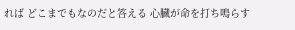れば どこまでもなのだと答える 心臓が命を打ち鳴らす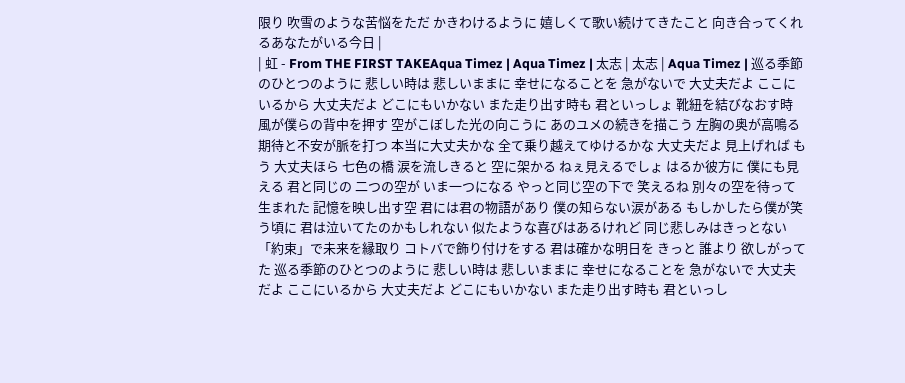限り 吹雪のような苦悩をただ かきわけるように 嬉しくて歌い続けてきたこと 向き合ってくれるあなたがいる今日 |
| 虹 - From THE FIRST TAKEAqua Timez | Aqua Timez | 太志 | 太志 | Aqua Timez | 巡る季節のひとつのように 悲しい時は 悲しいままに 幸せになることを 急がないで 大丈夫だよ ここにいるから 大丈夫だよ どこにもいかない また走り出す時も 君といっしょ 靴紐を結びなおす時 風が僕らの背中を押す 空がこぼした光の向こうに あのユメの続きを描こう 左胸の奥が高鳴る 期待と不安が脈を打つ 本当に大丈夫かな 全て乗り越えてゆけるかな 大丈夫だよ 見上げれば もう 大丈夫ほら 七色の橋 涙を流しきると 空に架かる ねぇ見えるでしょ はるか彼方に 僕にも見える 君と同じの 二つの空が いま一つになる やっと同じ空の下で 笑えるね 別々の空を待って生まれた 記憶を映し出す空 君には君の物語があり 僕の知らない涙がある もしかしたら僕が笑う頃に 君は泣いてたのかもしれない 似たような喜びはあるけれど 同じ悲しみはきっとない 「約束」で未来を縁取り コトバで飾り付けをする 君は確かな明日を きっと 誰より 欲しがってた 巡る季節のひとつのように 悲しい時は 悲しいままに 幸せになることを 急がないで 大丈夫だよ ここにいるから 大丈夫だよ どこにもいかない また走り出す時も 君といっし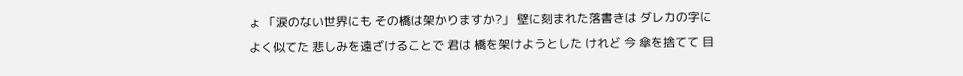ょ 「涙のない世界にも その橋は架かりますか?」 壁に刻まれた落書きは ダレカの字によく似てた 悲しみを遠ざけることで 君は 橋を架けようとした けれど 今 傘を捨てて 目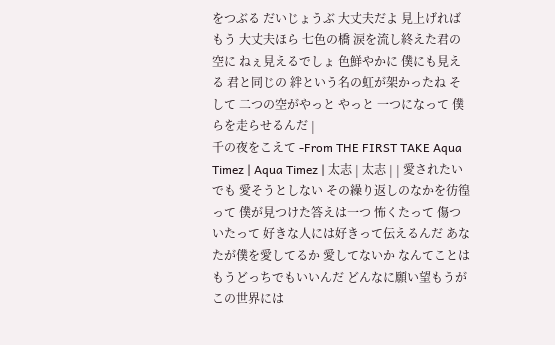をつぶる だいじょうぶ 大丈夫だよ 見上げればもう 大丈夫ほら 七色の橋 涙を流し終えた君の空に ねぇ見えるでしょ 色鮮やかに 僕にも見える 君と同じの 絆という名の虹が架かったね そして 二つの空がやっと やっと 一つになって 僕らを走らせるんだ |
千の夜をこえて -From THE FIRST TAKE Aqua Timez | Aqua Timez | 太志 | 太志 | | 愛されたい でも 愛そうとしない その繰り返しのなかを彷徨って 僕が見つけた答えは一つ 怖くたって 傷ついたって 好きな人には好きって伝えるんだ あなたが僕を愛してるか 愛してないか なんてことは もうどっちでもいいんだ どんなに願い望もうが この世界には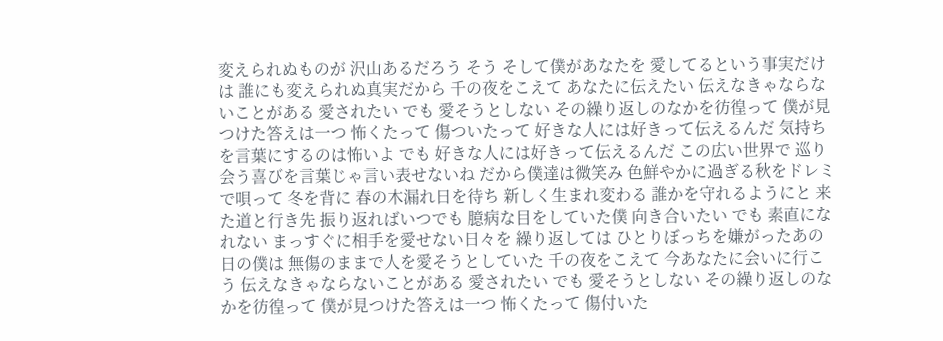変えられぬものが 沢山あるだろう そう そして僕があなたを 愛してるという事実だけは 誰にも変えられぬ真実だから 千の夜をこえて あなたに伝えたい 伝えなきゃならないことがある 愛されたい でも 愛そうとしない その繰り返しのなかを彷徨って 僕が見つけた答えは一つ 怖くたって 傷ついたって 好きな人には好きって伝えるんだ 気持ちを言葉にするのは怖いよ でも 好きな人には好きって伝えるんだ この広い世界で 巡り会う喜びを言葉じゃ言い表せないね だから僕達は微笑み 色鮮やかに過ぎる秋をドレミで唄って 冬を背に 春の木漏れ日を待ち 新しく生まれ変わる 誰かを守れるようにと 来た道と行き先 振り返ればいつでも 臆病な目をしていた僕 向き合いたい でも 素直になれない まっすぐに相手を愛せない日々を 繰り返しては ひとりぼっちを嫌がったあの日の僕は 無傷のままで人を愛そうとしていた 千の夜をこえて 今あなたに会いに行こう 伝えなきゃならないことがある 愛されたい でも 愛そうとしない その繰り返しのなかを彷徨って 僕が見つけた答えは一つ 怖くたって 傷付いた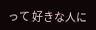って 好きな人に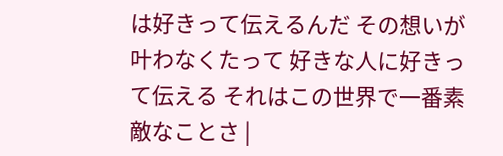は好きって伝えるんだ その想いが叶わなくたって 好きな人に好きって伝える それはこの世界で一番素敵なことさ |